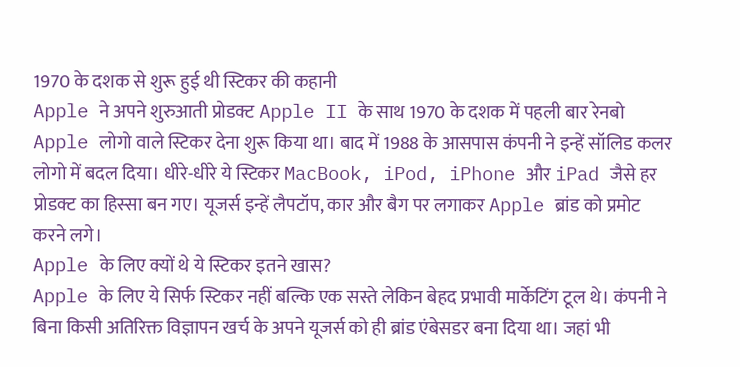1970 के दशक से शुरू हुई थी स्टिकर की कहानी
Apple ने अपने शुरुआती प्रोडक्ट Apple II के साथ 1970 के दशक में पहली बार रेनबो Apple लोगो वाले स्टिकर देना शुरू किया था। बाद में 1988 के आसपास कंपनी ने इन्हें सॉलिड कलर लोगो में बदल दिया। धीरे-धीरे ये स्टिकर MacBook, iPod, iPhone और iPad जैसे हर प्रोडक्ट का हिस्सा बन गए। यूजर्स इन्हें लैपटॉप, कार और बैग पर लगाकर Apple ब्रांड को प्रमोट करने लगे।
Apple के लिए क्यों थे ये स्टिकर इतने खास?
Apple के लिए ये सिर्फ स्टिकर नहीं बल्कि एक सस्ते लेकिन बेहद प्रभावी मार्केटिंग टूल थे। कंपनी ने बिना किसी अतिरिक्त विज्ञापन खर्च के अपने यूजर्स को ही ब्रांड एंबेसडर बना दिया था। जहां भी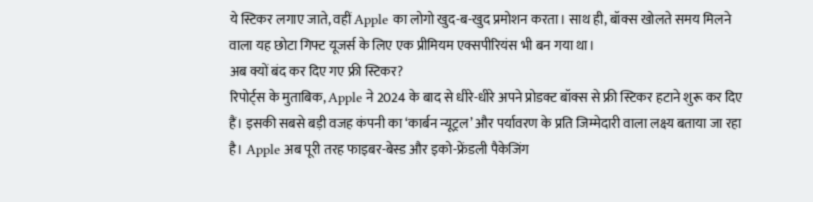ये स्टिकर लगाए जाते, वहीं Apple का लोगो खुद-ब-खुद प्रमोशन करता। साथ ही, बॉक्स खोलते समय मिलने वाला यह छोटा गिफ्ट यूजर्स के लिए एक प्रीमियम एक्सपीरियंस भी बन गया था।
अब क्यों बंद कर दिए गए फ्री स्टिकर?
रिपोर्ट्स के मुताबिक, Apple ने 2024 के बाद से धीरे-धीरे अपने प्रोडक्ट बॉक्स से फ्री स्टिकर हटाने शुरू कर दिए हैं। इसकी सबसे बड़ी वजह कंपनी का ‘कार्बन न्यूट्रल’ और पर्यावरण के प्रति जिम्मेदारी वाला लक्ष्य बताया जा रहा है। Apple अब पूरी तरह फाइबर-बेस्ड और इको-फ्रेंडली पैकेजिंग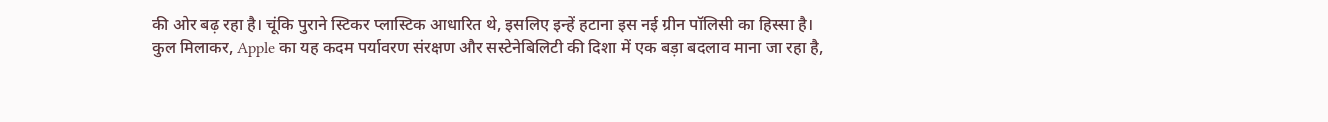की ओर बढ़ रहा है। चूंकि पुराने स्टिकर प्लास्टिक आधारित थे, इसलिए इन्हें हटाना इस नई ग्रीन पॉलिसी का हिस्सा है।
कुल मिलाकर, Apple का यह कदम पर्यावरण संरक्षण और सस्टेनेबिलिटी की दिशा में एक बड़ा बदलाव माना जा रहा है,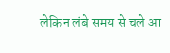लेकिन लंबे समय से चले आ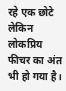रहे एक छोटे लेकिन लोकप्रिय फीचर का अंत भी हो गया है।